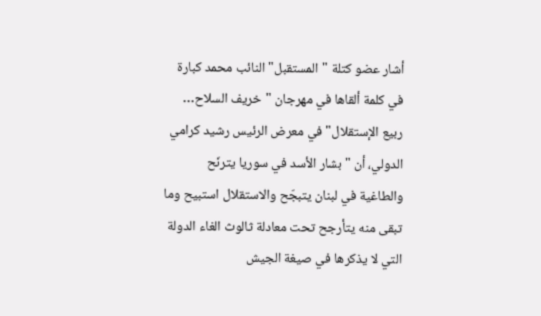أشار عضو كتلة "المستقبل" النائب محمد كبارة في كلمة ألقاها في مهرجان "خريف السلاح… ربيع الإستقلال" في معرض الرئيس رشيد كرامي الدولي، أن "بشار الأسد في سوريا يترنّح والطاغية في لبنان يتبجّح والاستقلال استبيح وما تبقى منه يتأرجح تحت معادلة ثالوث الغاء الدولة التي لا يذكرها في صيغة الجيش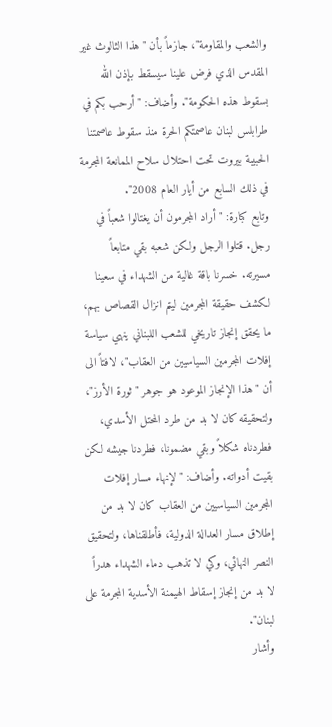والشعب والمقاومة"، جازماً بأن "هذا الثالوث غير المقدس الذي فرض علينا سيسقط بإذن الله بسقوط هذه الحكومة". وأضاف: "أرحب بكم في طرابلس لبنان عاصمتكم الحرة منذ سقوط عاصمتنا الحبيبة بيروت تحت احتلال سلاح الممانعة المجرمة في ذلك السابع من أيار العام 2008".
وتابع كبارة: "أراد المجرمون أن يغتالوا شعباً في رجل. قتلوا الرجل ولكن شعبه بقي متابعاً مسيرته. خسرنا باقة غالية من الشهداء في سعينا لكشف حقيقة المجرمين ليتم انزال القصاص بهم، ما يحقق إنجاز تاريخي للشعب اللبناني ينهي سياسة إفلات المجرمين السياسيين من العقاب"، لافتاً الى أن "هذا الإنجاز الموعود هو جوهر "ثورة الأرز"، ولتحقيقه كان لا بد من طرد المحتل الأسدي، فطردناه شكلاً وبقي مضمونا، فطردنا جيشه لكن بقيت أدواته. وأضاف: "لإنهاء مسار إفلات المجرمين السياسيين من العقاب كان لا بد من إطلاق مسار العدالة الدولية، فأطلقناها، ولتحقيق النصر النهائي، وكي لا تذهب دماء الشهداء هدراً لا بد من إنجاز إسقاط الهيمنة الأسدية المجرمة على لبنان".
وأشار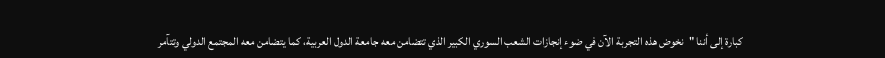كبارة إلى أننا "نخوض هذه التجربة الآن في ضوء إنجازات الشعب السوري الكبير الذي تتضامن معه جامعة الدول العربية، كما يتضامن معه المجتمع الدولي وتتآمر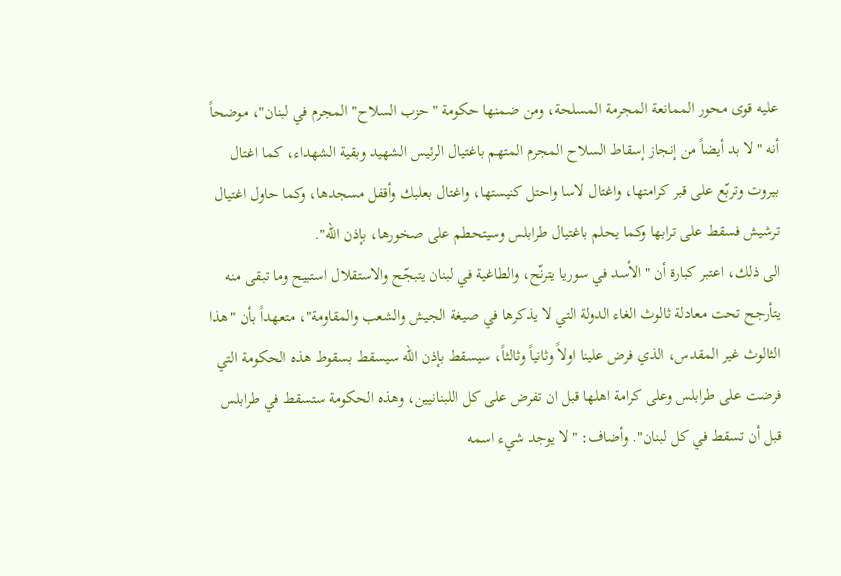عليه قوى محور الممانعة المجرمة المسلحة، ومن ضمنها حكومة "حزب السلاح" المجرم في لبنان"، موضحاً أنه "لا بد أيضاً من إنجاز إسقاط السلاح المجرم المتهم باغتيال الرئيس الشهيد وبقية الشهداء، كما اغتال بيروت وتربّع على قبر كرامتها، واغتال لاسا واحتل كنيستها، واغتال بعلبك وأقفل مسجدها، وكما حاول اغتيال ترشيش فسقط على ترابها وكما يحلم باغتيال طرابلس وسيتحطم على صخورها، بإذن الله".
الى ذلك، اعتبر كبارة أن "الأسد في سوريا يترنّح، والطاغية في لبنان يتبجّح والاستقلال استبيح وما تبقى منه يتأرجح تحت معادلة ثالوث الغاء الدولة التي لا يذكرها في صيغة الجيش والشعب والمقاومة"، متعهداً بأن "هذا الثالوث غير المقدس، الذي فرض علينا اولاً وثانياً وثالثاً، سيسقط بإذن الله سيسقط بسقوط هذه الحكومة التي فرضت على طرابلس وعلى كرامة اهلها قبل ان تفرض على كل اللبنانيين، وهذه الحكومة ستسقط في طرابلس قبل أن تسقط في كل لبنان". وأضاف: "لا يوجد شيء اسمه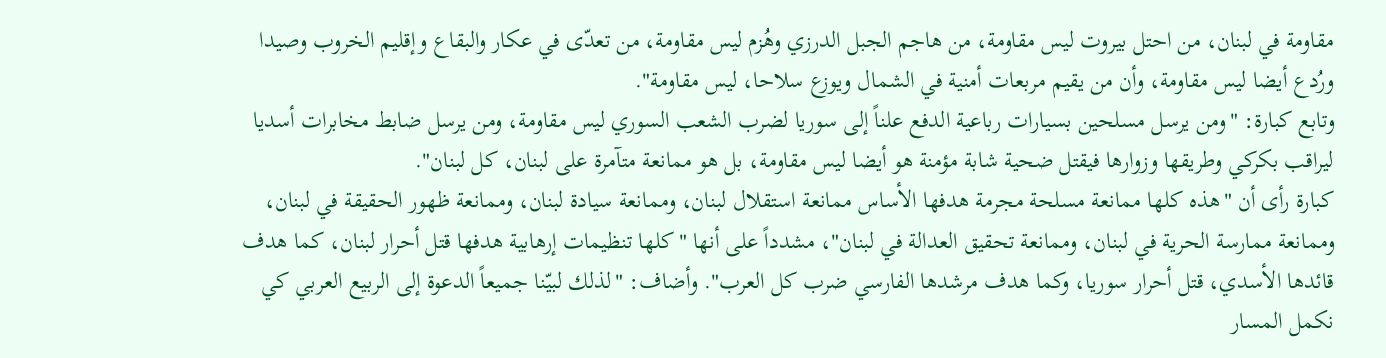مقاومة في لبنان، من احتل بيروت ليس مقاومة، من هاجم الجبل الدرزي وهُزم ليس مقاومة، من تعدّى في عكار والبقاع وإقليم الخروب وصيدا ورُدع أيضا ليس مقاومة، وأن من يقيم مربعات أمنية في الشمال ويوزع سلاحا، ليس مقاومة".
وتابع كبارة: "ومن يرسل مسلحين بسيارات رباعية الدفع علناً إلى سوريا لضرب الشعب السوري ليس مقاومة، ومن يرسل ضابط مخابرات أسديا ليراقب بكركي وطريقها وزوارها فيقتل ضحية شابة مؤمنة هو أيضا ليس مقاومة، بل هو ممانعة متآمرة على لبنان، كل لبنان".
كبارة رأى أن "هذه كلها ممانعة مسلحة مجرمة هدفها الأساس ممانعة استقلال لبنان، وممانعة سيادة لبنان، وممانعة ظهور الحقيقة في لبنان، وممانعة ممارسة الحرية في لبنان، وممانعة تحقيق العدالة في لبنان"، مشدداً على أنها "كلها تنظيمات إرهابية هدفها قتل أحرار لبنان، كما هدف قائدها الأسدي، قتل أحرار سوريا، وكما هدف مرشدها الفارسي ضرب كل العرب". وأضاف: "لذلك لبيّنا جميعاً الدعوة إلى الربيع العربي كي نكمل المسار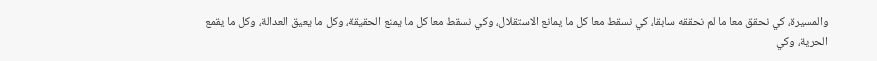والمسيرة، كي نحقق معا ما لم نحققه سابقا، كي نسقط معا كل ما يمانع الاستقلال، وكي نسقط معا كل ما يمنع الحقيقة، وكل ما يعيق العدالة، وكل ما يقمع الحرية، وكي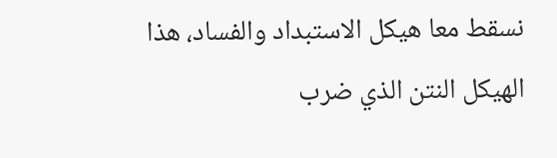نسقط معا هيكل الاستبداد والفساد، هذا الهيكل النتن الذي ضرب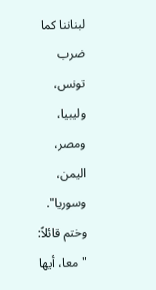لبناننا كما ضرب تونس، وليبيا، ومصر، اليمن، وسوريا".
وختم قائلاً: "معا، أيها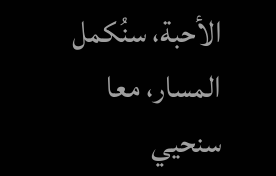الأحبة، سنُكمل المسار، معا سنحيي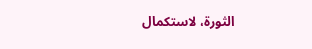الثورة، لاستكمال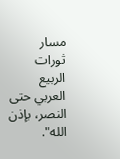مسار ثورات الربيع العربي حتى النصر، بإذن الله".